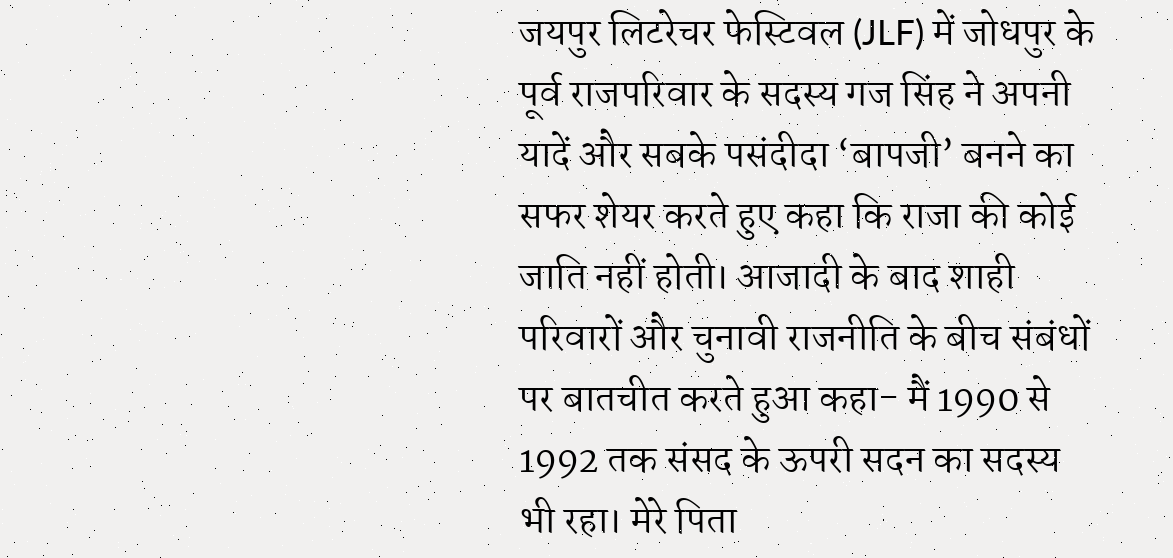जयपुर लिटरेचर फेस्टिवल (JLF) में जोधपुर के पूर्व राजपरिवार के सदस्य गज सिंह ने अपनी यादें और सबके पसंदीदा ‘बापजी’ बनने का सफर शेयर करते हुए कहा कि राजा की कोई जाति नहीं होती। आजादी के बाद शाही परिवारों और चुनावी राजनीति के बीच संबंधों पर बातचीत करते हुआ कहा- मैं 1990 से 1992 तक संसद के ऊपरी सदन का सदस्य भी रहा। मेरे पिता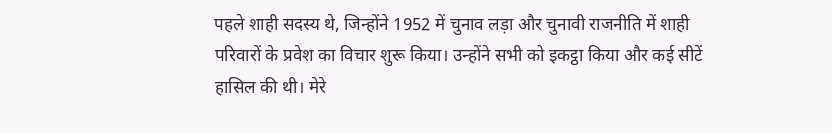पहले शाही सदस्य थे, जिन्होंने 1952 में चुनाव लड़ा और चुनावी राजनीति में शाही परिवारों के प्रवेश का विचार शुरू किया। उन्होंने सभी को इकट्ठा किया और कई सीटें हासिल की थी। मेरे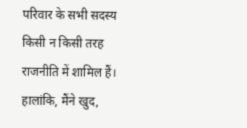परिवार के सभी सदस्य किसी न किसी तरह राजनीति में शामिल हैं। हालांकि, मैंने खुद,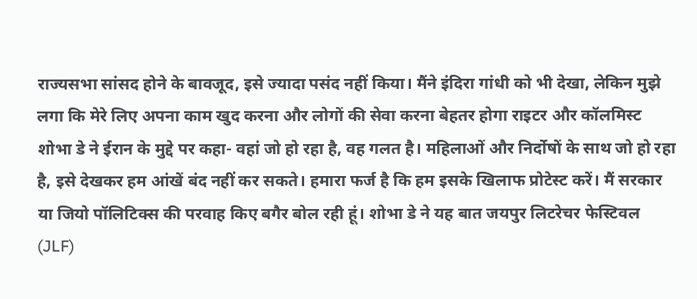राज्यसभा सांसद होने के बावजूद, इसे ज्यादा पसंद नहीं किया। मैंने इंदिरा गांधी को भी देखा, लेकिन मुझे लगा कि मेरे लिए अपना काम खुद करना और लोगों की सेवा करना बेहतर होगा राइटर और कॉलमिस्ट शोभा डे ने ईरान के मुद्दे पर कहा- वहां जो हो रहा है, वह गलत है। महिलाओं और निर्दोषों के साथ जो हो रहा है, इसे देखकर हम आंखें बंद नहीं कर सकते। हमारा फर्ज है कि हम इसके खिलाफ प्रोटेस्ट करें। मैं सरकार या जियो पॉलिटिक्स की परवाह किए बगैर बोल रही हूं। शोभा डे ने यह बात जयपुर लिटरेचर फेस्टिवल (JLF)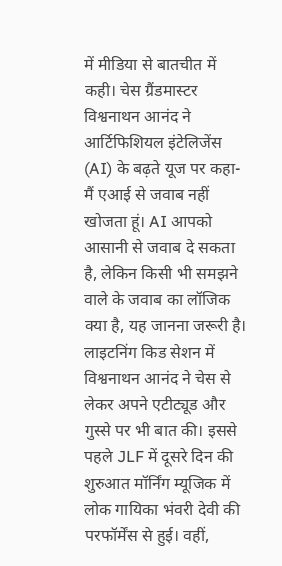में मीडिया से बातचीत में कही। चेस ग्रैंडमास्टर विश्वनाथन आनंद ने आर्टिफिशियल इंटेलिजेंस (AI) के बढ़ते यूज पर कहा- मैं एआई से जवाब नहीं खोजता हूं। AI आपको आसानी से जवाब दे सकता है, लेकिन किसी भी समझने वाले के जवाब का लॉजिक क्या है, यह जानना जरूरी है। लाइटनिंग किड सेशन में विश्वनाथन आनंद ने चेस से लेकर अपने एटीट्यूड और गुस्से पर भी बात की। इससे पहले JLF में दूसरे दिन की शुरुआत मॉर्निंग म्यूजिक में लोक गायिका भंवरी देवी की परफॉर्मेंस से हुई। वहीं,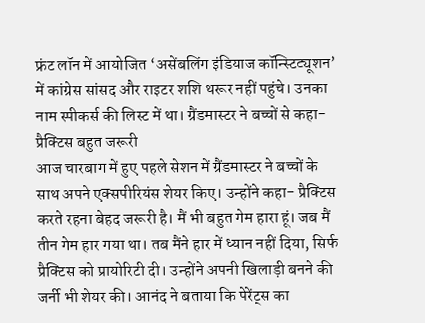फ्रंट लॉन में आयोजित ‘असेंबलिंग इंडियाज कॉन्स्टिट्यूशन’ में कांग्रेस सांसद और राइटर शशि थरूर नहीं पहुंचे। उनका नाम स्पीकर्स की लिस्ट में था। ग्रैंडमास्टर ने बच्चों से कहा- प्रैक्टिस बहुत जरूरी
आज चारबाग में हुए पहले सेशन में ग्रैंडमास्टर ने बच्चों के साथ अपने एक्सपीरियंस शेयर किए। उन्होंने कहा- प्रैक्टिस करते रहना बेहद जरूरी है। मैं भी बहुत गेम हारा हूं। जब मैं तीन गेम हार गया था। तब मैंने हार में ध्यान नहीं दिया, सिर्फ प्रैक्टिस को प्रायोरिटी दी। उन्होंने अपनी खिलाड़ी बनने की जर्नी भी शेयर की। आनंद ने बताया कि पेरेंट्स का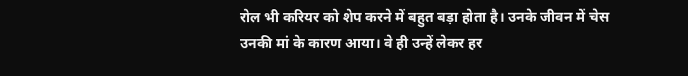रोल भी करियर को शेप करने में बहुत बड़ा होता है। उनके जीवन में चेस उनकी मां के कारण आया। वे ही उन्हें लेकर हर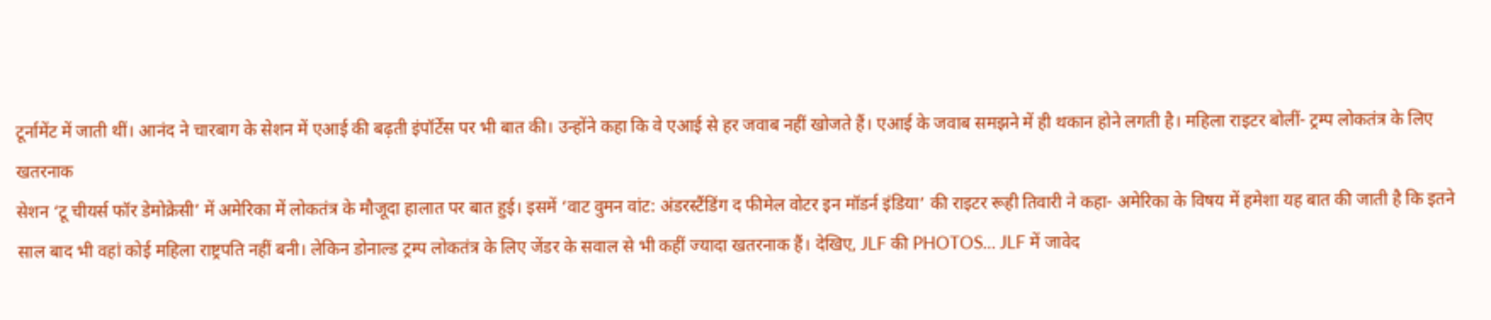टूर्नामेंट में जाती थीं। आनंद ने चारबाग के सेशन में एआई की बढ़ती इंपॉर्टेंस पर भी बात की। उन्होंने कहा कि वे एआई से हर जवाब नहीं खोजते हैं। एआई के जवाब समझने में ही थकान होने लगती है। महिला राइटर बोलीं- ट्रम्प लोकतंत्र के लिए खतरनाक
सेशन ‘टू चीयर्स फॉर डेमोक्रेसी’ में अमेरिका में लोकतंत्र के मौजूदा हालात पर बात हुई। इसमें ‘वाट वुमन वांट: अंडरस्टैंडिंग द फीमेल वोटर इन मॉडर्न इंडिया’ की राइटर रूही तिवारी ने कहा- अमेरिका के विषय में हमेशा यह बात की जाती है कि इतने साल बाद भी वहां कोई महिला राष्ट्रपति नहीं बनी। लेकिन डोनाल्ड ट्रम्प लोकतंत्र के लिए जेंडर के सवाल से भी कहीं ज्यादा खतरनाक हैं। देखिए, JLF की PHOTOS… JLF में जावेद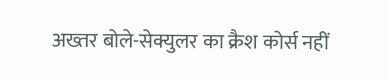अख्तर बोले-सेक्युलर का क्रैश कोर्स नहीं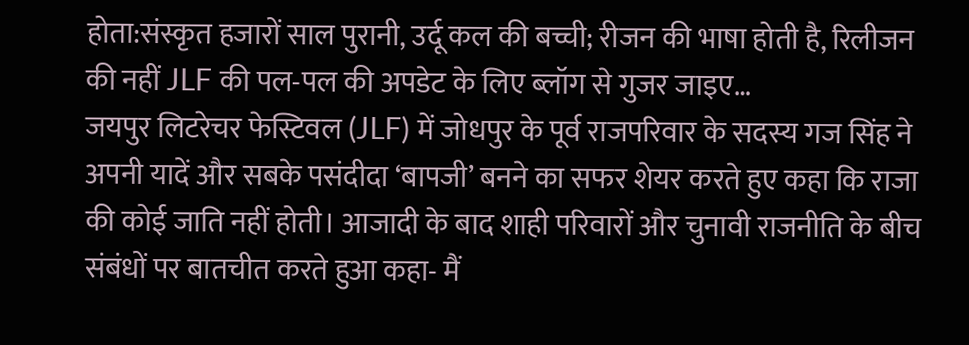होता:संस्कृत हजारों साल पुरानी, उर्दू कल की बच्ची; रीजन की भाषा होती है, रिलीजन की नहीं JLF की पल-पल की अपडेट के लिए ब्लॉग से गुजर जाइए…
जयपुर लिटरेचर फेस्टिवल (JLF) में जोधपुर के पूर्व राजपरिवार के सदस्य गज सिंह ने अपनी यादें और सबके पसंदीदा ‘बापजी’ बनने का सफर शेयर करते हुए कहा कि राजा की कोई जाति नहीं होती। आजादी के बाद शाही परिवारों और चुनावी राजनीति के बीच संबंधों पर बातचीत करते हुआ कहा- मैं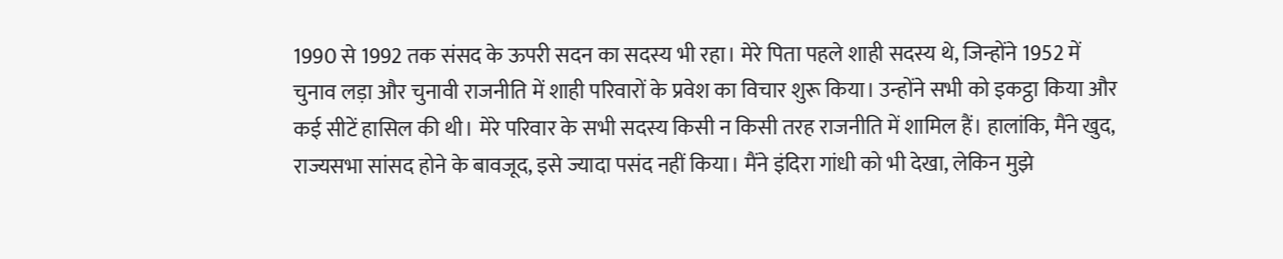1990 से 1992 तक संसद के ऊपरी सदन का सदस्य भी रहा। मेरे पिता पहले शाही सदस्य थे, जिन्होंने 1952 में चुनाव लड़ा और चुनावी राजनीति में शाही परिवारों के प्रवेश का विचार शुरू किया। उन्होंने सभी को इकट्ठा किया और कई सीटें हासिल की थी। मेरे परिवार के सभी सदस्य किसी न किसी तरह राजनीति में शामिल हैं। हालांकि, मैंने खुद, राज्यसभा सांसद होने के बावजूद, इसे ज्यादा पसंद नहीं किया। मैंने इंदिरा गांधी को भी देखा, लेकिन मुझे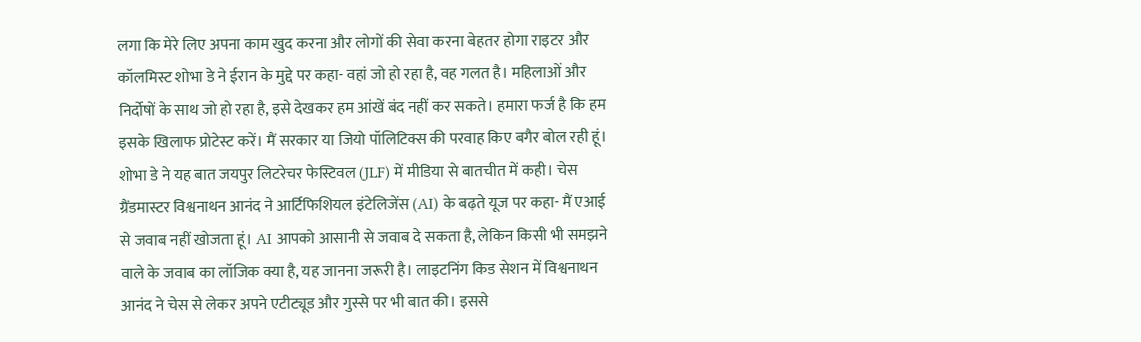लगा कि मेरे लिए अपना काम खुद करना और लोगों की सेवा करना बेहतर होगा राइटर और कॉलमिस्ट शोभा डे ने ईरान के मुद्दे पर कहा- वहां जो हो रहा है, वह गलत है। महिलाओं और निर्दोषों के साथ जो हो रहा है, इसे देखकर हम आंखें बंद नहीं कर सकते। हमारा फर्ज है कि हम इसके खिलाफ प्रोटेस्ट करें। मैं सरकार या जियो पॉलिटिक्स की परवाह किए बगैर बोल रही हूं। शोभा डे ने यह बात जयपुर लिटरेचर फेस्टिवल (JLF) में मीडिया से बातचीत में कही। चेस ग्रैंडमास्टर विश्वनाथन आनंद ने आर्टिफिशियल इंटेलिजेंस (AI) के बढ़ते यूज पर कहा- मैं एआई से जवाब नहीं खोजता हूं। AI आपको आसानी से जवाब दे सकता है, लेकिन किसी भी समझने वाले के जवाब का लॉजिक क्या है, यह जानना जरूरी है। लाइटनिंग किड सेशन में विश्वनाथन आनंद ने चेस से लेकर अपने एटीट्यूड और गुस्से पर भी बात की। इससे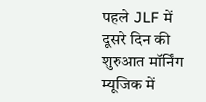पहले JLF में दूसरे दिन की शुरुआत मॉर्निंग म्यूजिक में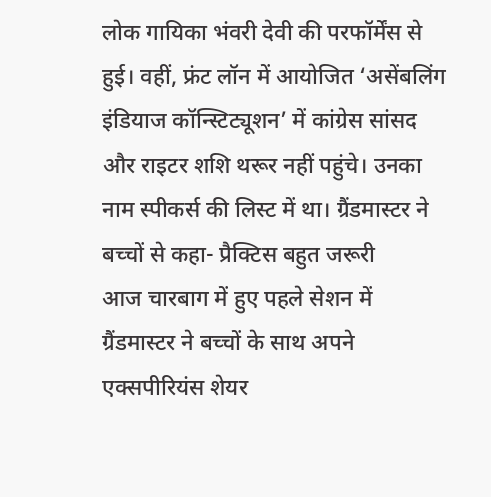लोक गायिका भंवरी देवी की परफॉर्मेंस से हुई। वहीं, फ्रंट लॉन में आयोजित ‘असेंबलिंग इंडियाज कॉन्स्टिट्यूशन’ में कांग्रेस सांसद और राइटर शशि थरूर नहीं पहुंचे। उनका नाम स्पीकर्स की लिस्ट में था। ग्रैंडमास्टर ने बच्चों से कहा- प्रैक्टिस बहुत जरूरी
आज चारबाग में हुए पहले सेशन में ग्रैंडमास्टर ने बच्चों के साथ अपने एक्सपीरियंस शेयर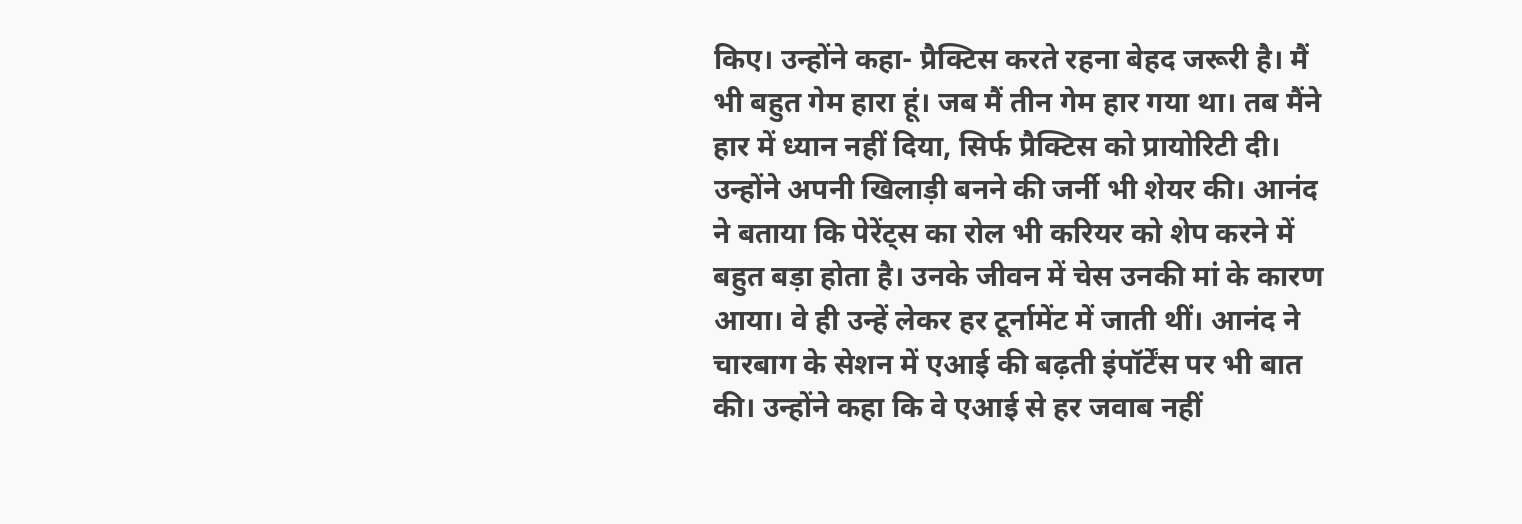किए। उन्होंने कहा- प्रैक्टिस करते रहना बेहद जरूरी है। मैं भी बहुत गेम हारा हूं। जब मैं तीन गेम हार गया था। तब मैंने हार में ध्यान नहीं दिया, सिर्फ प्रैक्टिस को प्रायोरिटी दी। उन्होंने अपनी खिलाड़ी बनने की जर्नी भी शेयर की। आनंद ने बताया कि पेरेंट्स का रोल भी करियर को शेप करने में बहुत बड़ा होता है। उनके जीवन में चेस उनकी मां के कारण आया। वे ही उन्हें लेकर हर टूर्नामेंट में जाती थीं। आनंद ने चारबाग के सेशन में एआई की बढ़ती इंपॉर्टेंस पर भी बात की। उन्होंने कहा कि वे एआई से हर जवाब नहीं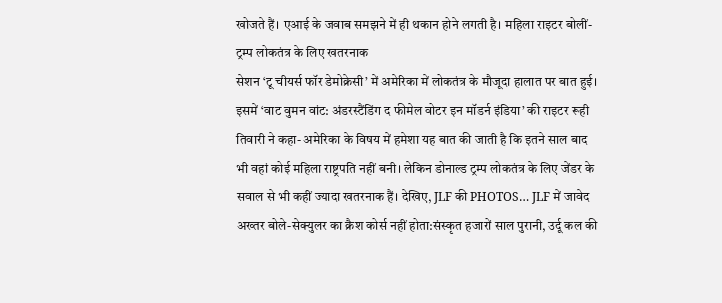खोजते हैं। एआई के जवाब समझने में ही थकान होने लगती है। महिला राइटर बोलीं- ट्रम्प लोकतंत्र के लिए खतरनाक
सेशन ‘टू चीयर्स फॉर डेमोक्रेसी’ में अमेरिका में लोकतंत्र के मौजूदा हालात पर बात हुई। इसमें ‘वाट वुमन वांट: अंडरस्टैंडिंग द फीमेल वोटर इन मॉडर्न इंडिया’ की राइटर रूही तिवारी ने कहा- अमेरिका के विषय में हमेशा यह बात की जाती है कि इतने साल बाद भी वहां कोई महिला राष्ट्रपति नहीं बनी। लेकिन डोनाल्ड ट्रम्प लोकतंत्र के लिए जेंडर के सवाल से भी कहीं ज्यादा खतरनाक हैं। देखिए, JLF की PHOTOS… JLF में जावेद अख्तर बोले-सेक्युलर का क्रैश कोर्स नहीं होता:संस्कृत हजारों साल पुरानी, उर्दू कल की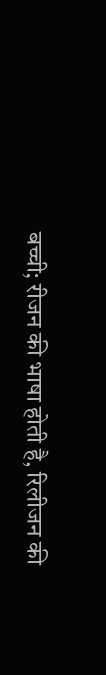बच्ची; रीजन की भाषा होती है, रिलीजन की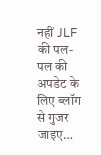नहीं JLF की पल-पल की अपडेट के लिए ब्लॉग से गुजर जाइए…